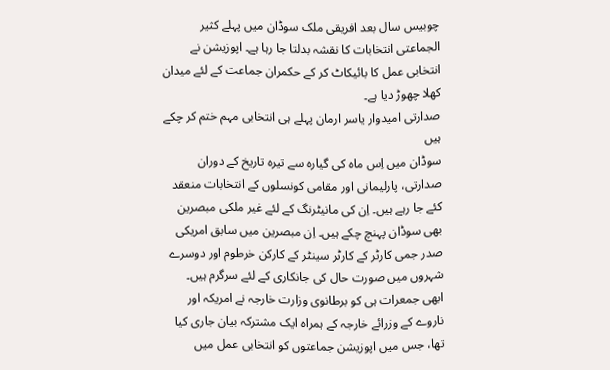چوبیس سال بعد افریقی ملک سوڈان میں پہلے کثیر الجماعتی انتخابات کا نقشہ بدلتا جا رہا ہے۔ اپوزیشن نے انتخابی عمل کا بائیکاٹ کر کے حکمران جماعت کے لئے میدان کھلا چھوڑ دیا ہے۔
صدارتی امیدوار یاسر ارمان پہلے ہی انتخابی مہم ختم کر چکے ہیں
سوڈان میں اِس ماہ کی گیارہ سے تیرہ تاریخ کے دوران صدارتی، پارلیمانی اور مقامی کونسلوں کے انتخابات منعقد کئے جا رہے ہیں۔ اِن کی مانیٹرنگ کے لئے غیر ملکی مبصرین بھی سوڈان پہنچ چکے ہیں۔ اِن مبصرین میں سابق امریکی صدر جمی کارٹر کے کارٹر سینٹر کے کارکن خرطوم اور دوسرے شہروں میں صورت حال کی جانکاری کے لئے سرگرم ہیں۔
ابھی جمعرات ہی کو برطانوی وزارت خارجہ نے امریکہ اور ناروے کے وزرائے خارجہ کے ہمراہ ایک مشترکہ بیان جاری کیا تھا، جس میں اپوزیشن جماعتوں کو انتخابی عمل میں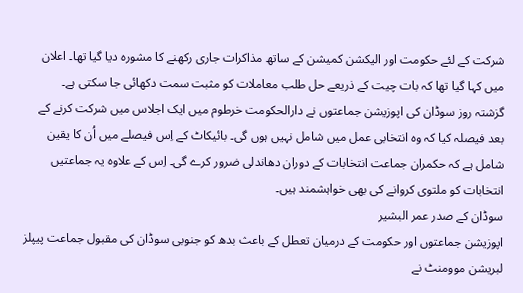شرکت کے لئے حکومت اور الیکشن کمیشن کے ساتھ مذاکرات جاری رکھنے کا مشورہ دیا گیا تھا۔ اعلان میں کہا گیا تھا کہ بات چیت کے ذریعے حل طلب معاملات کو مثبت سمت دکھائی جا سکتی ہے۔
گزشتہ روز سوڈان کی اپوزیشن جماعتوں نے دارالحکومت خرطوم میں ایک اجلاس میں شرکت کرنے کے بعد فیصلہ کیا کہ وہ انتخابی عمل میں شامل نہیں ہوں گی۔ بائیکاٹ کے اِس فیصلے میں اُن کا یقین شامل ہے کہ حکمران جماعت انتخابات کے دوران دھاندلی ضرور کرے گی۔ اِس کے علاوہ یہ جماعتیں انتخابات کو ملتوی کروانے کی بھی خواہشمند ہیں۔
سوڈان کے صدر عمر البشیر
اپوزیشن جماعتوں اور حکومت کے درمیان تعطل کے باعث بدھ کو جنوبی سوڈان کی مقبول جماعت پیپلز لبریشن موومنٹ نے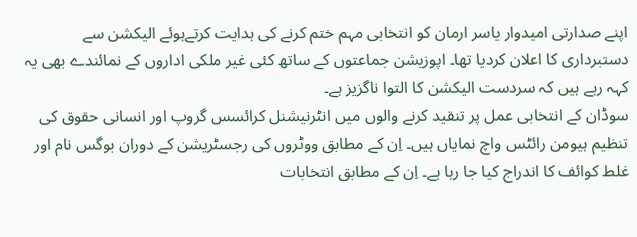اپنے صدارتی امیدوار یاسر ارمان کو انتخابی مہم ختم کرنے کی ہدایت کرتےہوئے الیکشن سے دستبرداری کا اعلان کردیا تھا۔ اپوزیشن جماعتوں کے ساتھ کئی غیر ملکی اداروں کے نمائندے بھی یہ کہہ رہے ہیں کہ سردست الیکشن کا التوا ناگزیز ہے۔
سوڈان کے انتخابی عمل پر تنقید کرنے والوں میں انٹرنیشنل کرائسس گروپ اور انسانی حقوق کی تنظیم ہیومن رائٹس واچ نمایاں ہیں۔ اِن کے مطابق ووٹروں کی رجسٹریشن کے دوران بوگس نام اور غلط کوائف کا اندراج کیا جا رہا ہے۔ اِن کے مطابق انتخابات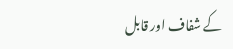کے شفاف اور قابل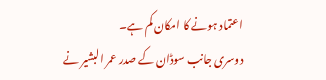اعتماد ہونے کا امکان کم ہے۔
دوسری جانب سوڈان کے صدر عمر البشیر نے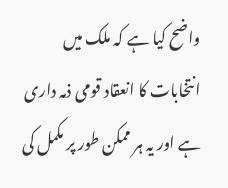واضح کیا ہے کہ ملک میں انتخابات کا انعقاد قومی ذمہ داری ہے اور یہ ہر ممکن طور پر مکمل کی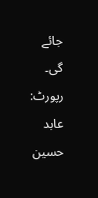جائے گی۔
رپورٹ: عابد حسین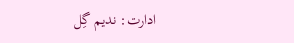ادارت: ندیم گِل